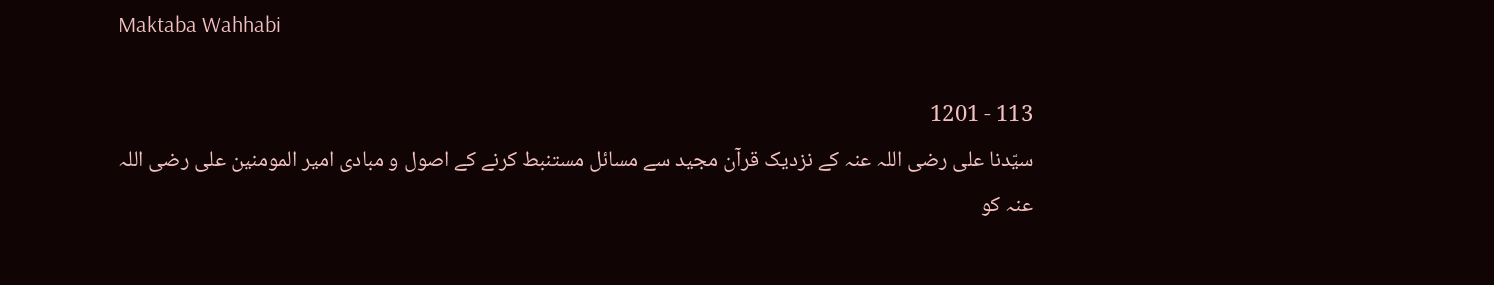Maktaba Wahhabi

113 - 1201
سیّدنا علی رضی اللہ عنہ کے نزدیک قرآن مجید سے مسائل مستنبط کرنے کے اصول و مبادی امیر المومنین علی رضی اللہ عنہ کو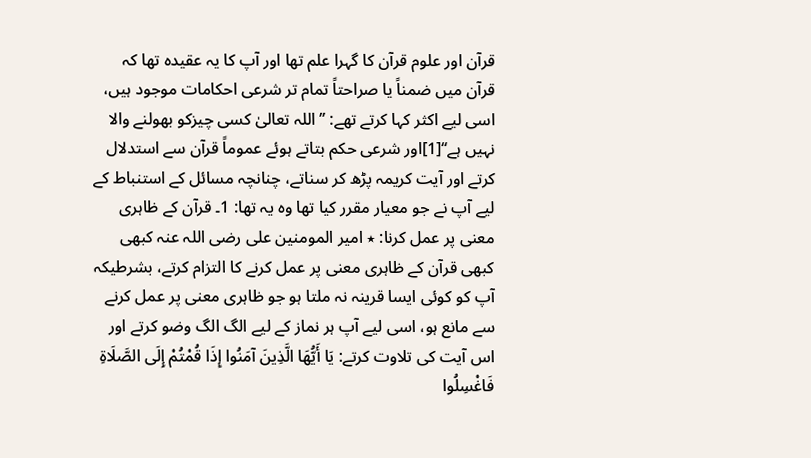قرآن اور علوم قرآن کا گہرا علم تھا اور آپ کا یہ عقیدہ تھا کہ قرآن میں ضمناً یا صراحتاً تمام تر شرعی احکامات موجود ہیں، اسی لیے اکثر کہا کرتے تھے: ’’اللہ تعالیٰ کسی چیزکو بھولنے والا نہیں ہے‘‘[1]اور شرعی حکم بتاتے ہوئے عموماً قرآن سے استدلال کرتے اور آیت کریمہ پڑھ کر سناتے، چنانچہ مسائل کے استنباط کے لیے آپ نے جو معیار مقرر کیا تھا وہ یہ تھا: 1۔ قرآن کے ظاہری معنی پر عمل کرنا: ٭ امیر المومنین علی رضی اللہ عنہ کبھی کبھی قرآن کے ظاہری معنی پر عمل کرنے کا التزام کرتے، بشرطیکہ آپ کو کوئی ایسا قرینہ نہ ملتا ہو جو ظاہری معنی پر عمل کرنے سے مانع ہو، اسی لیے آپ ہر نماز کے لیے الگ الگ وضو کرتے اور اس آیت کی تلاوت کرتے: يَا أَيُّهَا الَّذِينَ آمَنُوا إِذَا قُمْتُمْ إِلَى الصَّلَاةِ فَاغْسِلُوا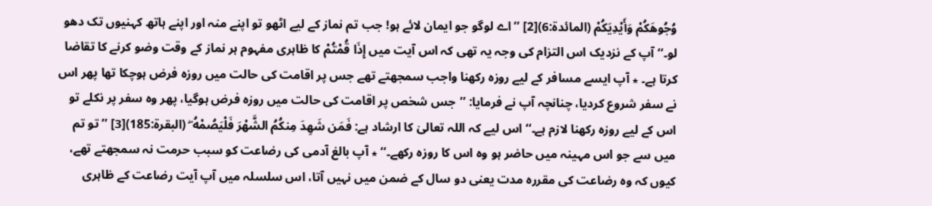وُجُوهَكُمْ وَأَيْدِيَكُمْ (المائدۃ:6)[2] ’’اے لوگو جو ایمان لائے ہو! جب تم نماز کے لیے اٹھو تو اپنے منہ اور اپنے ہاتھ کہنیوں تک دھو لو۔‘‘ آپ کے نزدیک اس التزام کی وجہ یہ تھی کہ اس آیت میں إِذَا قُمْتُمْ کا ظاہری مفہوم ہر نماز کے وقت وضو کرنے کا تقاضا کرتا ہے۔ ٭ آپ ایسے مسافر کے لیے روزہ رکھنا واجب سمجھتے تھے جس پر اقامت کی حالت میں روزہ فرض ہوچکا تھا پھر اس نے سفر شروع کردیا، چنانچہ آپ نے فرمایا: ’’جس شخص پر اقامت کی حالت میں روزہ فرض ہوگیا، پھر وہ سفر پر نکلے تو اس کے لیے روزہ رکھنا لازم ہے۔‘‘ اس لیے کہ اللہ تعالیٰ کا ارشاد ہے: فَمَن شَهِدَ مِنكُمُ الشَّهْرَ فَلْيَصُمْهُ ۖ (البقرۃ:185)[3] ’’تو تم میں سے جو اس مہینہ میں حاضر ہو وہ اس کا روزہ رکھے۔‘‘ ٭ آپ بالغ آدمی کی رضاعت کو سبب حرمت نہ سمجھتے تھے، کیوں کہ وہ رضاعت کی مقررہ مدت یعنی دو سال کے ضمن میں نہیں آتا، اس سلسلہ میں آپ آیت رضاعت کے ظاہری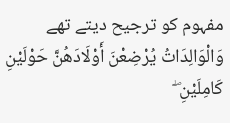مفہوم کو ترجیح دیتے تھے وَالْوَالِدَاتُ يُرْضِعْنَ أَوْلَادَهُنَّ حَوْلَيْنِ كَامِلَيْنِ ۖ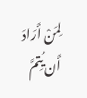لِمَنْ أَرَادَ أَن يُتِمَّ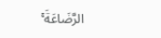الرَّضَاعَةَ ۚ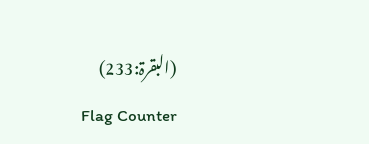(البقرۃ:233)
Flag Counter